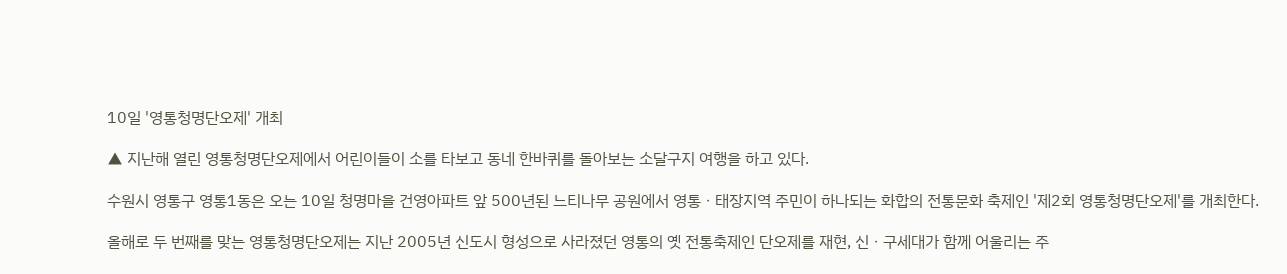10일 '영통청명단오제' 개최

▲ 지난해 열린 영통청명단오제에서 어린이들이 소를 타보고 동네 한바퀴를 돌아보는 소달구지 여행을 하고 있다.

수원시 영통구 영통1동은 오는 10일 청명마을 건영아파트 앞 500년된 느티나무 공원에서 영통ㆍ태장지역 주민이 하나되는 화합의 전통문화 축제인 '제2회 영통청명단오제'를 개최한다.

올해로 두 번째를 맞는 영통청명단오제는 지난 2005년 신도시 형성으로 사라졌던 영통의 옛 전통축제인 단오제를 재현, 신ㆍ구세대가 함께 어울리는 주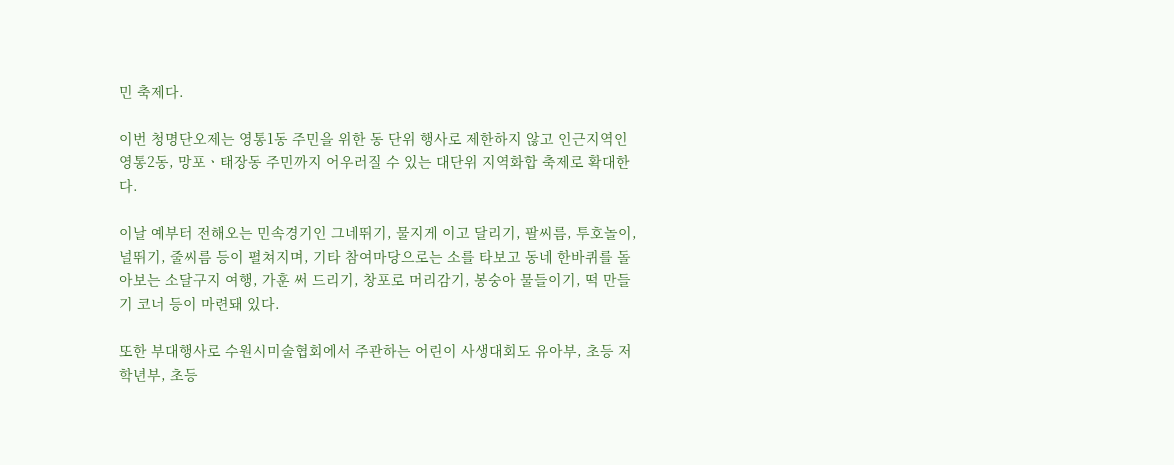민 축제다.

이번 청명단오제는 영통1동 주민을 위한 동 단위 행사로 제한하지 않고 인근지역인 영통2동, 망포ㆍ태장동 주민까지 어우러질 수 있는 대단위 지역화합 축제로 확대한다.

이날 예부터 전해오는 민속경기인 그네뛰기, 물지게 이고 달리기, 팔씨름, 투호놀이, 널뛰기, 줄씨름 등이 펼쳐지며, 기타 참여마당으로는 소를 타보고 동네 한바퀴를 돌아보는 소달구지 여행, 가훈 써 드리기, 창포로 머리감기, 봉숭아 물들이기, 떡 만들기 코너 등이 마련돼 있다.

또한 부대행사로 수원시미술협회에서 주관하는 어린이 사생대회도 유아부, 초등 저학년부, 초등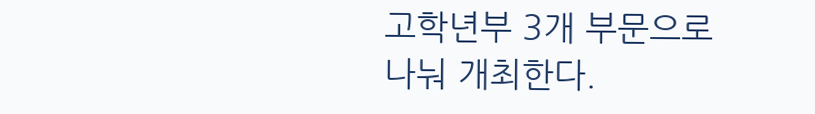고학년부 3개 부문으로 나눠 개최한다.